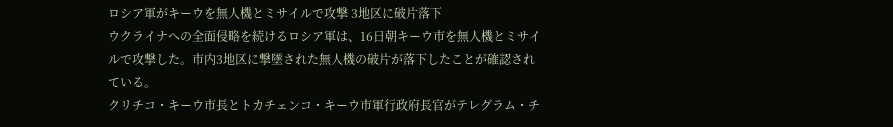ロシア軍がキーウを無人機とミサイルで攻撃 3地区に破片落下
ウクライナへの全面侵略を続けるロシア軍は、16日朝キーウ市を無人機とミサイルで攻撃した。市内3地区に撃墜された無人機の破片が落下したことが確認されている。
クリチコ・キーウ市長とトカチェンコ・キーウ市軍行政府長官がテレグラム・チ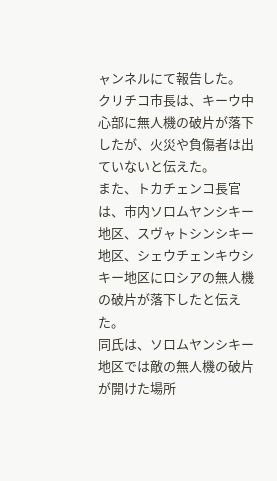ャンネルにて報告した。
クリチコ市長は、キーウ中心部に無人機の破片が落下したが、火災や負傷者は出ていないと伝えた。
また、トカチェンコ長官は、市内ソロムヤンシキー地区、スヴャトシンシキー地区、シェウチェンキウシキー地区にロシアの無人機の破片が落下したと伝えた。
同氏は、ソロムヤンシキー地区では敵の無人機の破片が開けた場所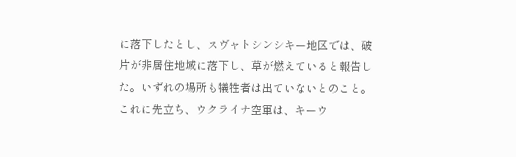に落下したとし、スヴャトシンシキー地区では、破片が非居住地域に落下し、草が燃えていると報告した。いずれの場所も犠牲者は出ていないとのこと。
これに先立ち、ウクライナ空軍は、キーウ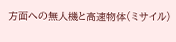方面への無人機と高速物体(ミサイル)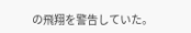の飛翔を警告していた。